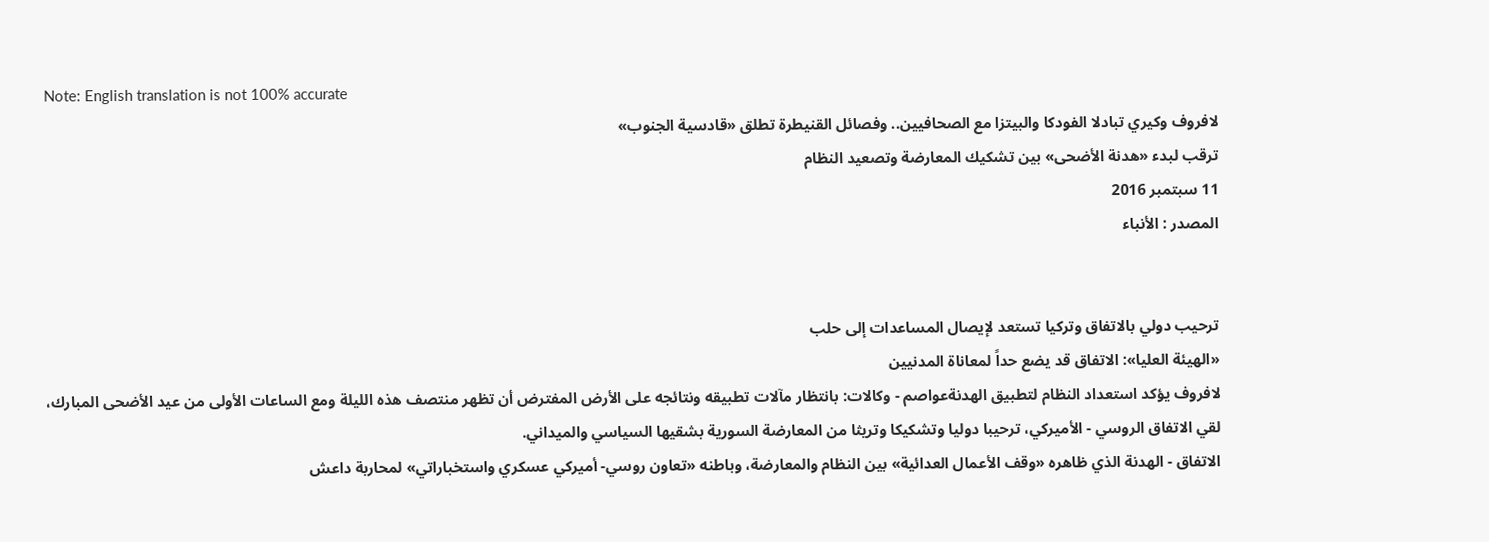Note: English translation is not 100% accurate
لافروف وكيري تبادلا الفودكا والبيتزا مع الصحافيين.. وفصائل القنيطرة تطلق «قادسية الجنوب»
ترقب لبدء «هدنة الأضحى» بين تشكيك المعارضة وتصعيد النظام
11 سبتمبر 2016
المصدر : الأنباء


ترحيب دولي بالاتفاق وتركيا تستعد لإيصال المساعدات إلى حلب
«الهيئة العليا»: الاتفاق قد يضع حداً لمعاناة المدنيين
لافروف يؤكد استعداد النظام لتطبيق الهدنةعواصم - وكالات: بانتظار مآلات تطبيقه ونتائجه على الأرض المفترض أن تظهر منتصف هذه الليلة ومع الساعات الأولى من عيد الأضحى المبارك، لقي الاتفاق الروسي - الأميركي، ترحيبا دوليا وتشكيكا وتريثا من المعارضة السورية بشقيها السياسي والميداني.
الاتفاق - الهدنة الذي ظاهره «وقف الأعمال العدائية» بين النظام والمعارضة، وباطنه «تعاون روسي- أميركي عسكري واستخباراتي» لمحاربة داعش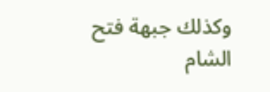وكذلك جبهة فتح الشام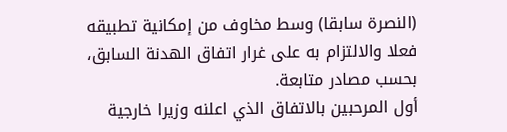(النصرة سابقا) وسط مخاوف من إمكانية تطبيقه فعلا والالتزام به على غرار اتفاق الهدنة السابق، بحسب مصادر متابعة.
أول المرحبين بالاتفاق الذي اعلنه وزيرا خارجية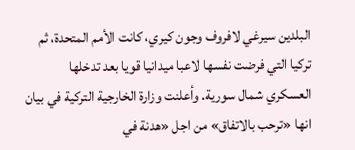البلدين سيرغي لافروف وجون كيري، كانت الأمم المتحدة، ثم تركيا التي فرضت نفسها لاعبا ميدانيا قويا بعد تدخلها العسكري شمال سورية. وأعلنت وزارة الخارجية التركية في بيان انها «ترحب بالاتفاق» من اجل «هدنة في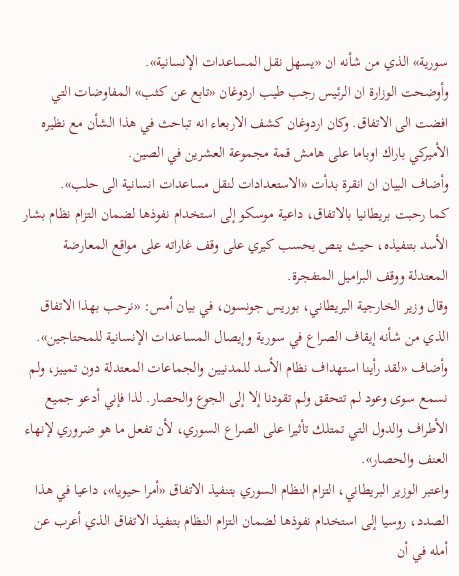سورية» الذي من شأنه ان «يسهل نقل المساعدات الإنسانية».
وأوضحت الوزارة ان الرئيس رجب طيب اردوغان «تابع عن كثب» المفاوضات التي افضت الى الاتفاق. وكان اردوغان كشف الاربعاء انه تباحث في هذا الشأن مع نظيره الأميركي باراك اوباما على هامش قمة مجموعة العشرين في الصين.
وأضاف البيان ان انقرة بدأت «الاستعدادات لنقل مساعدات انسانية الى حلب».
كما رحبت بريطانيا بالاتفاق، داعية موسكو إلى استخدام نفوذها لضمان التزام نظام بشار الأسد بتنفيذه، حيث ينص بحسب كيري على وقف غاراته على مواقع المعارضة المعتدلة ووقف البراميل المتفجرة.
وقال وزير الخارجية البريطاني، بوريس جونسون، في بيان أمس: «نرحب بهذا الاتفاق الذي من شأنه إيقاف الصراع في سورية وإيصال المساعدات الإنسانية للمحتاجين».
وأضاف «لقد رأينا استهداف نظام الأسد للمدنيين والجماعات المعتدلة دون تمييز، ولم نسمع سوى وعود لم تتحقق ولم تقودنا إلا إلى الجوع والحصار. لذا فإني أدعو جميع الأطراف والدول التي تمتلك تأثيرا على الصراع السوري، لأن تفعل ما هو ضروري لإنهاء العنف والحصار».
واعتبر الوزير البريطاني، التزام النظام السوري بتنفيذ الاتفاق «أمرا حيويا»، داعيا في هذا الصدد، روسيا إلى استخدام نفوذها لضمان التزام النظام بتنفيذ الاتفاق الذي أعرب عن أمله في أن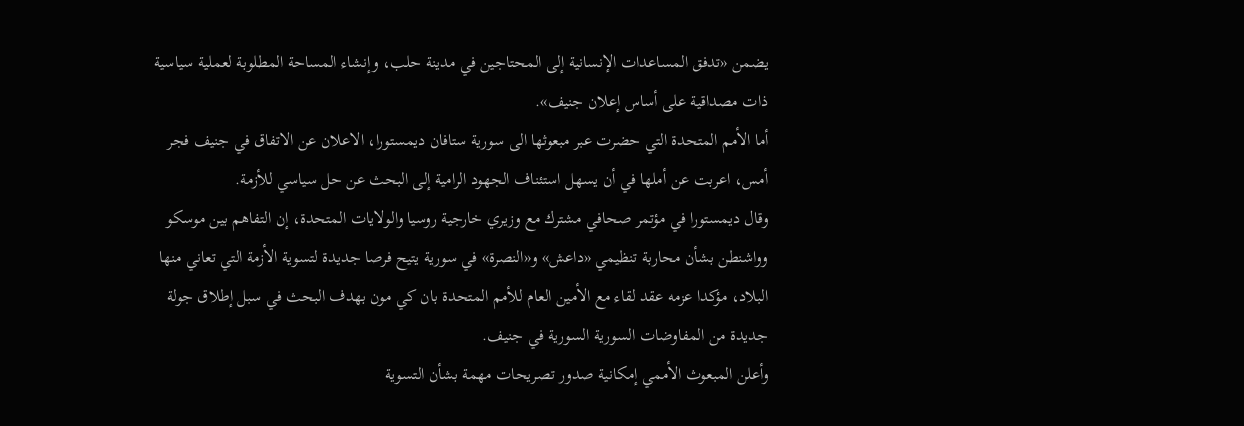يضمن «تدفق المساعدات الإنسانية إلى المحتاجين في مدينة حلب، وإنشاء المساحة المطلوبة لعملية سياسية ذات مصداقية على أساس إعلان جنيف».
أما الأمم المتحدة التي حضرت عبر مبعوثها الى سورية ستافان ديمستورا، الاعلان عن الاتفاق في جنيف فجر أمس، اعربت عن أملها في أن يسهل استئناف الجهود الرامية إلى البحث عن حل سياسي للأزمة.
وقال ديمستورا في مؤتمر صحافي مشترك مع وزيري خارجية روسيا والولايات المتحدة، إن التفاهم بين موسكو وواشنطن بشأن محاربة تنظيمي «داعش» و«النصرة» في سورية يتيح فرصا جديدة لتسوية الأزمة التي تعاني منها البلاد، مؤكدا عزمه عقد لقاء مع الأمين العام للأمم المتحدة بان كي مون بهدف البحث في سبل إطلاق جولة جديدة من المفاوضات السورية السورية في جنيف.
وأعلن المبعوث الأممي إمكانية صدور تصريحات مهمة بشأن التسوية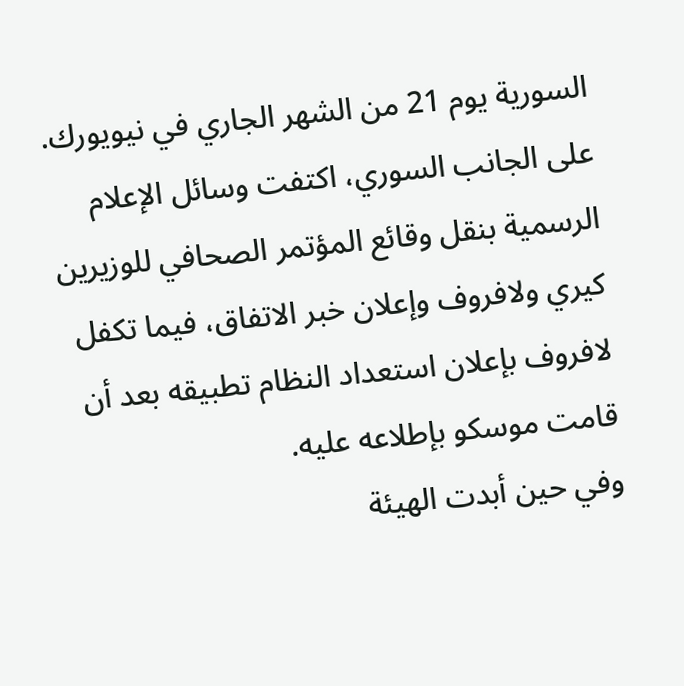السورية يوم 21 من الشهر الجاري في نيويورك.
على الجانب السوري، اكتفت وسائل الإعلام الرسمية بنقل وقائع المؤتمر الصحافي للوزيرين كيري ولافروف وإعلان خبر الاتفاق، فيما تكفل لافروف بإعلان استعداد النظام تطبيقه بعد أن قامت موسكو بإطلاعه عليه.
وفي حين أبدت الهيئة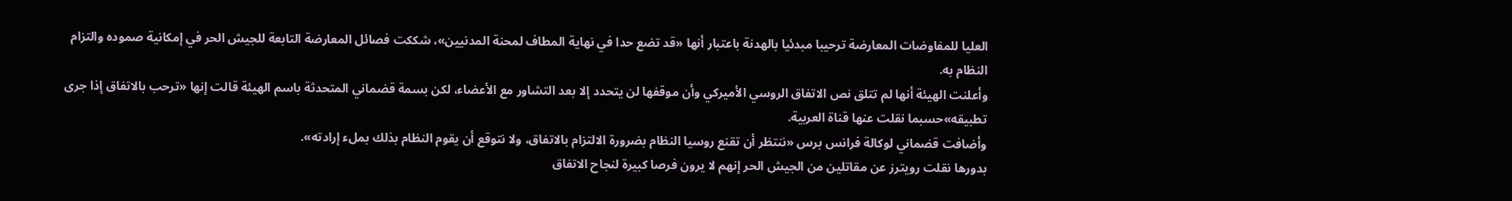العليا للمفاوضات المعارضة ترحيبا مبدئيا بالهدنة باعتبار أنها «قد تضع حدا في نهاية المطاف لمحنة المدنيين»، شككت فصائل المعارضة التابعة للجيش الحر في إمكانية صموده والتزام النظام به.
وأعلنت الهيئة أنها لم تتلق نص الاتفاق الروسي الأميركي وأن موقفها لن يتحدد إلا بعد التشاور مع الأعضاء، لكن بسمة قضماني المتحدثة باسم الهيئة قالت إنها «ترحب بالاتفاق إذا جرى تطبيقه»حسبما نقلت عنها قناة العربية.
وأضافت قضماني لوكالة فرانس برس «ننتظر أن تقنع روسيا النظام بضرورة الالتزام بالاتفاق، ولا نتوقع أن يقوم النظام بذلك بملء إرادته».
بدورها نقلت رويترز عن مقاتلين من الجيش الحر إنهم لا يرون فرصا كبيرة لنجاح الاتفاق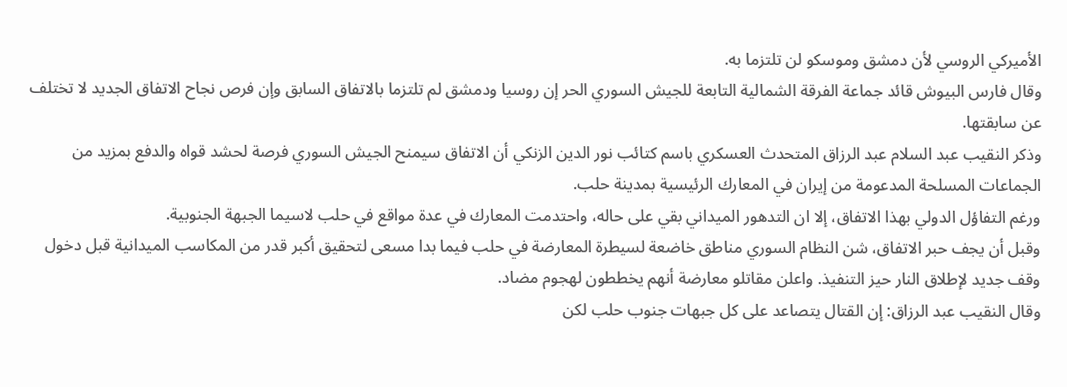الأميركي الروسي لأن دمشق وموسكو لن تلتزما به.
وقال فارس البيوش قائد جماعة الفرقة الشمالية التابعة للجيش السوري الحر إن روسيا ودمشق لم تلتزما بالاتفاق السابق وإن فرص نجاح الاتفاق الجديد لا تختلف عن سابقتها.
وذكر النقيب عبد السلام عبد الرزاق المتحدث العسكري باسم كتائب نور الدين الزنكي أن الاتفاق سيمنح الجيش السوري فرصة لحشد قواه والدفع بمزيد من الجماعات المسلحة المدعومة من إيران في المعارك الرئيسية بمدينة حلب.
ورغم التفاؤل الدولي بهذا الاتفاق، إلا ان التدهور الميداني بقي على حاله، واحتدمت المعارك في عدة مواقع في حلب لاسيما الجبهة الجنوبية.
وقبل أن يجف حبر الاتفاق، شن النظام السوري مناطق خاضعة لسيطرة المعارضة في حلب فيما بدا مسعى لتحقيق أكبر قدر من المكاسب الميدانية قبل دخول وقف جديد لإطلاق النار حيز التنفيذ. واعلن مقاتلو معارضة أنهم يخططون لهجوم مضاد.
وقال النقيب عبد الرزاق: إن القتال يتصاعد على كل جبهات جنوب حلب لكن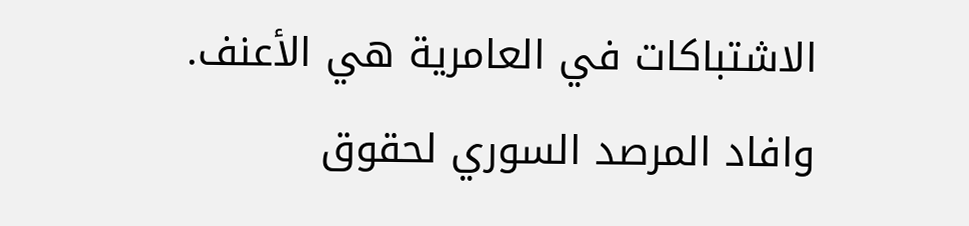الاشتباكات في العامرية هي الأعنف.
وافاد المرصد السوري لحقوق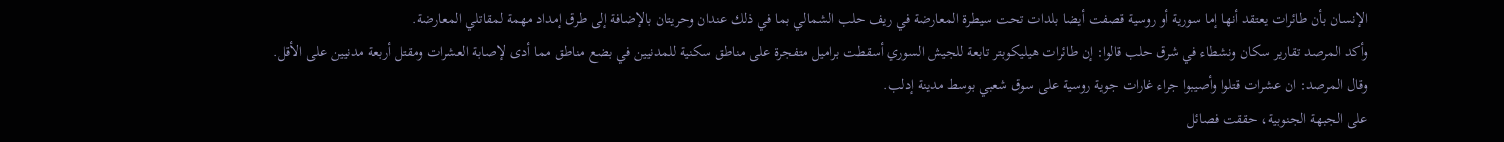الإنسان بأن طائرات يعتقد أنها إما سورية أو روسية قصفت أيضا بلدات تحت سيطرة المعارضة في ريف حلب الشمالي بما في ذلك عندان وحريتان بالإضافة إلى طرق إمداد مهمة لمقاتلي المعارضة.
وأكد المرصد تقارير سكان ونشطاء في شرق حلب قالوا: إن طائرات هيليكوبتر تابعة للجيش السوري أسقطت براميل متفجرة على مناطق سكنية للمدنيين في بضع مناطق مما أدى لإصابة العشرات ومقتل أربعة مدنيين على الأقل.
وقال المرصد: ان عشرات قتلوا وأصيبوا جراء غارات جوية روسية على سوق شعبي بوسط مدينة إدلب.
على الجبهة الجنوبية، حققت فصائل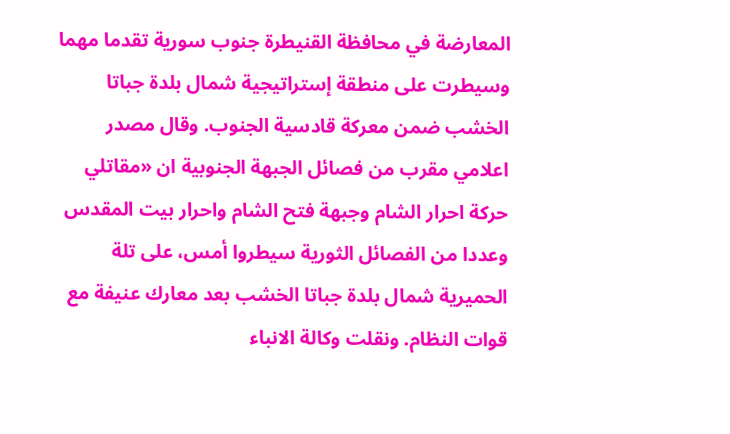المعارضة في محافظة القنيطرة جنوب سورية تقدما مهما وسيطرت على منطقة إستراتيجية شمال بلدة جباتا الخشب ضمن معركة قادسية الجنوب. وقال مصدر اعلامي مقرب من فصائل الجبهة الجنوبية ان «مقاتلي حركة احرار الشام وجبهة فتح الشام واحرار بيت المقدس وعددا من الفصائل الثورية سيطروا أمس، على تلة الحميرية شمال بلدة جباتا الخشب بعد معارك عنيفة مع قوات النظام. ونقلت وكالة الانباء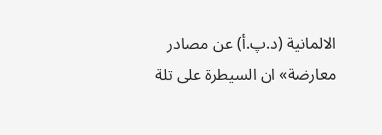الالمانية (د.پ.أ) عن مصادر معارضة» ان السيطرة على تلة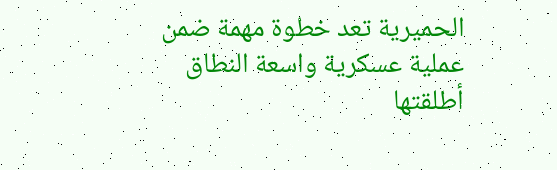الحميرية تعد خطوة مهمة ضمن عملية عسكرية واسعة النطاق أطلقتها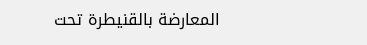المعارضة بالقنيطرة تحت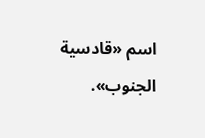اسم «قادسية الجنوب».